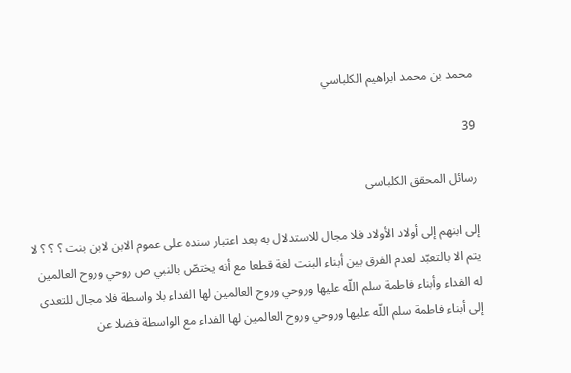محمد بن محمد ابراهيم الكلباسي

39

رسائل المحقق الكلباسى

إلى ابنهم إلى أولاد الأولاد فلا مجال للاستدلال به بعد اعتبار سنده على عموم الابن لابن بنت ؟ ؟ ؟ لا يتم الا بالتعبّد لعدم الفرق بين أبناء البنت لغة قطعا مع أنه يختصّ بالنبي ص روحي وروح العالمين له الفداء وأبناء فاطمة سلم اللّه عليها وروحي وروح العالمين لها الفداء بلا واسطة فلا مجال للتعدى إلى أبناء فاطمة سلم اللّه عليها وروحي وروح العالمين لها الفداء مع الواسطة فضلا عن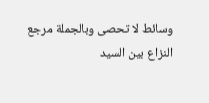وسائط لا تحصى وبالجملة مرجع النزاع بين السيد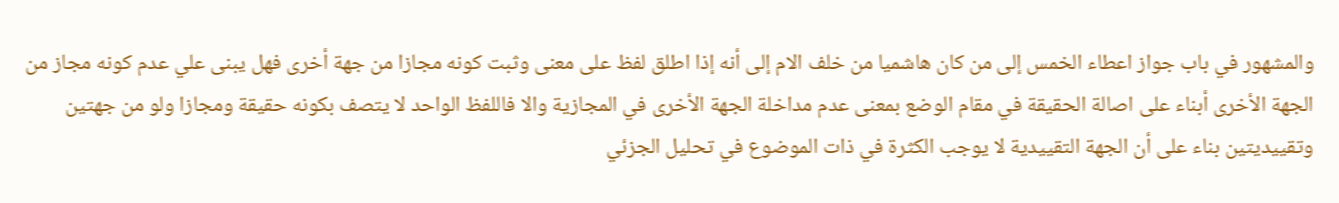والمشهور في باب جواز اعطاء الخمس إلى من كان هاشميا من خلف الام إلى أنه إذا اطلق لفظ على معنى وثبت كونه مجازا من جهة أخرى فهل يبنى علي عدم كونه مجاز من الجهة الأخرى أبناء على اصالة الحقيقة في مقام الوضع بمعنى عدم مداخلة الجهة الأخرى في المجازية والا فاللفظ الواحد لا يتصف بكونه حقيقة ومجازا ولو من جهتين وتقييديتين بناء على أن الجهة التقييدية لا يوجب الكثرة في ذات الموضوع في تحليل الجزئي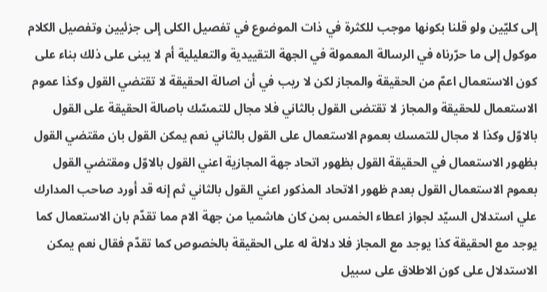إلى كليّين ولو قلنا بكونها موجب للكثرة في ذات الموضوع في تفصيل الكلى إلى جزئيين وتفصيل الكلام موكول إلى ما حرّرناه في الرسالة المعمولة في الجهة التقييدية والتعليلية أم لا يبنى على ذلك بناء على كون الاستعمال اعمّ من الحقيقة والمجاز لكن لا ريب في أن اصالة الحقيقة لا تقتضي القول وكذا عموم الاستعمال للحقيقة والمجاز لا تقتضى القول بالثاني فلا مجال للتمسّك باصالة الحقيقة على القول بالاوّل وكذا لا مجال للتمسك بعموم الاستعمال على القول بالثاني نعم يمكن القول بان مقتضي القول بظهور الاستعمال في الحقيقة القول بظهور اتحاد جهة المجازية اعني القول بالاوّل ومقتضي القول بعموم الاستعمال القول بعدم ظهور الاتحاد المذكور اعني القول بالثاني ثم إنه قد أورد صاحب المدارك علي استدلال السيّد لجواز اعطاء الخمس بمن كان هاشميا من جهة الام مما تقدّم بان الاستعمال كما يوجد مع الحقيقة كذا يوجد مع المجاز فلا دلالة له على الحقيقة بالخصوص كما تقدّم فقال نعم يمكن الاستدلال على كون الاطلاق على سبيل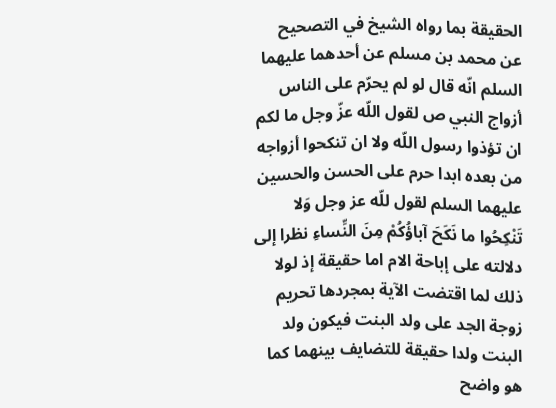الحقيقة بما رواه الشيخ في التصحيح عن محمد بن مسلم عن أحدهما عليهما السلم انّه قال لو لم يحرّم على الناس أزواج النبي ص لقول اللّه عزّ وجل ما لكم ان تؤذوا رسول اللّه ولا ان تنكحوا أزواجه من بعده ابدا حرم على الحسن والحسين عليهما السلم لقول للّه عز وجل وَلا تَنْكِحُوا ما نَكَحَ آباؤُكُمْ مِنَ النِّساءِ نظرا إلى دلالته على إباحة الام اما حقيقة إذ لولا ذلك لما اقتضت الآية بمجردها تحريم زوجة الجد على ولد البنت فيكون ولد البنت ولدا حقيقة للتضايف بينهما كما هو واضح